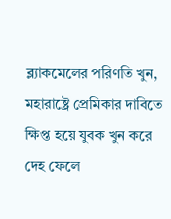ব্ল্যাকমেলের পরিণতি খুন, মহারাষ্ট্রে প্রেমিকার দাবিতে ক্ষিপ্ত হয়ে যুবক খুন করে দেহ ফেলে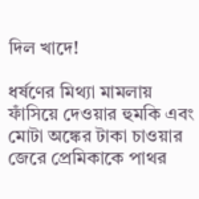দিল খাদে!

ধর্ষণের মিথ্যা মামলায় ফাঁসিয়ে দেওয়ার হুমকি এবং মোটা অঙ্কের টাকা চাওয়ার জেরে প্রেমিকাকে পাথর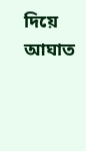দিয়ে আঘাত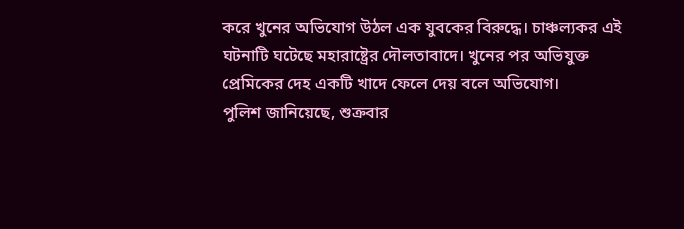করে খুনের অভিযোগ উঠল এক যুবকের বিরুদ্ধে। চাঞ্চল্যকর এই ঘটনাটি ঘটেছে মহারাষ্ট্রের দৌলতাবাদে। খুনের পর অভিযুক্ত প্রেমিকের দেহ একটি খাদে ফেলে দেয় বলে অভিযোগ।
পুলিশ জানিয়েছে, শুক্রবার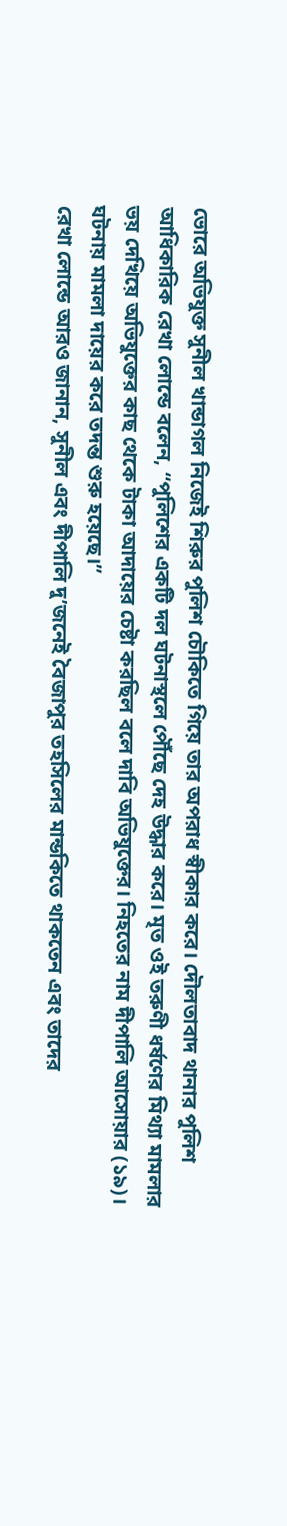ভোরে অভিযুক্ত সুনীল খান্ডাগল নিজেই শিরুর পুলিশ চৌকিতে গিয়ে তার অপরাধ স্বীকার করে। দৌলতাবাদ থানার পুলিশ আধিকারিক রেখা লোন্ডে বলেন, “পুলিশের একটি দল ঘটনাস্থলে পৌঁছে দেহ উদ্ধার করে। মৃত ওই তরুণী ধর্ষণের মিথ্যা মামলার ভয় দেখিয়ে অভিযুক্তের কাছ থেকে টাকা আদায়ের চেষ্টা করছিল বলে দাবি অভিযুক্তের। নিহতের নাম দীপালি আসোয়ার (১৯)। ঘটনায় মামলা দায়ের করে তদন্ত শুরু হয়েছে।”
রেখা লোন্ডে আরও জানান, সুনীল এবং দীপালি দু’জনেই বৈজাপুর তহসিলের মান্ডকিতে থাকতেন এবং তাদের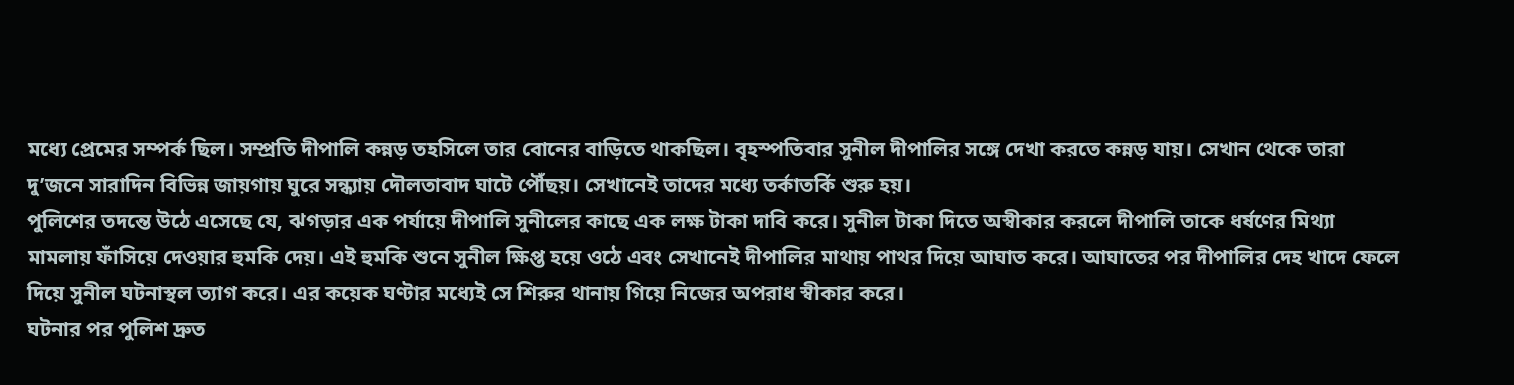মধ্যে প্রেমের সম্পর্ক ছিল। সম্প্রতি দীপালি কন্নড় তহসিলে তার বোনের বাড়িতে থাকছিল। বৃহস্পতিবার সুনীল দীপালির সঙ্গে দেখা করতে কন্নড় যায়। সেখান থেকে তারা দু’জনে সারাদিন বিভিন্ন জায়গায় ঘুরে সন্ধ্যায় দৌলতাবাদ ঘাটে পৌঁছয়। সেখানেই তাদের মধ্যে তর্কাতর্কি শুরু হয়।
পুলিশের তদন্তে উঠে এসেছে যে, ঝগড়ার এক পর্যায়ে দীপালি সুনীলের কাছে এক লক্ষ টাকা দাবি করে। সুনীল টাকা দিতে অস্বীকার করলে দীপালি তাকে ধর্ষণের মিথ্যা মামলায় ফাঁসিয়ে দেওয়ার হুমকি দেয়। এই হুমকি শুনে সুনীল ক্ষিপ্ত হয়ে ওঠে এবং সেখানেই দীপালির মাথায় পাথর দিয়ে আঘাত করে। আঘাতের পর দীপালির দেহ খাদে ফেলে দিয়ে সুনীল ঘটনাস্থল ত্যাগ করে। এর কয়েক ঘণ্টার মধ্যেই সে শিরুর থানায় গিয়ে নিজের অপরাধ স্বীকার করে।
ঘটনার পর পুলিশ দ্রুত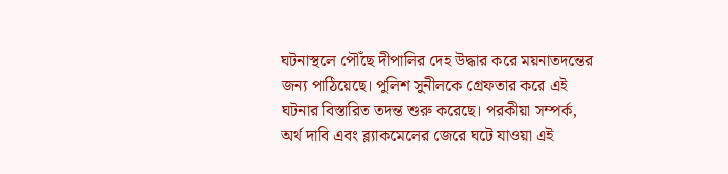ঘটনাস্থলে পৌঁছে দীপালির দেহ উদ্ধার করে ময়নাতদন্তের জন্য পাঠিয়েছে। পুলিশ সুনীলকে গ্রেফতার করে এই ঘটনার বিস্তারিত তদন্ত শুরু করেছে। পরকীয়া সম্পর্ক, অর্থ দাবি এবং ব্ল্যাকমেলের জেরে ঘটে যাওয়া এই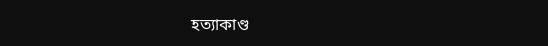হত্যাকাণ্ড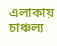এলাকায় চাঞ্চল্য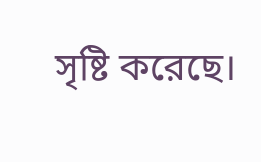সৃষ্টি করেছে।